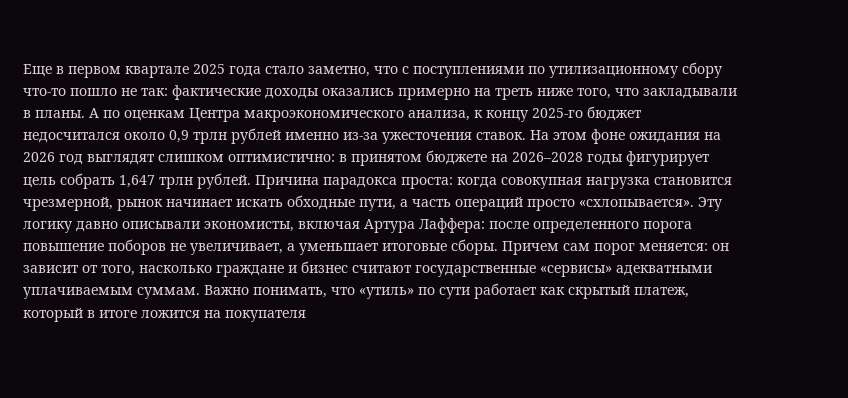Еще в первом квартале 2025 года стало заметно, что с поступлениями по утилизационному сбору что-то пошло не так: фактические доходы оказались примерно на треть ниже того, что закладывали в планы. А по оценкам Центра макроэкономического анализа, к концу 2025-го бюджет недосчитался около 0,9 трлн рублей именно из-за ужесточения ставок. На этом фоне ожидания на 2026 год выглядят слишком оптимистично: в принятом бюджете на 2026–2028 годы фигурирует цель собрать 1,647 трлн рублей. Причина парадокса проста: когда совокупная нагрузка становится чрезмерной, рынок начинает искать обходные пути, а часть операций просто «схлопывается». Эту логику давно описывали экономисты, включая Артура Лаффера: после определенного порога повышение поборов не увеличивает, а уменьшает итоговые сборы. Причем сам порог меняется: он зависит от того, насколько граждане и бизнес считают государственные «сервисы» адекватными уплачиваемым суммам. Важно понимать, что «утиль» по сути работает как скрытый платеж, который в итоге ложится на покупателя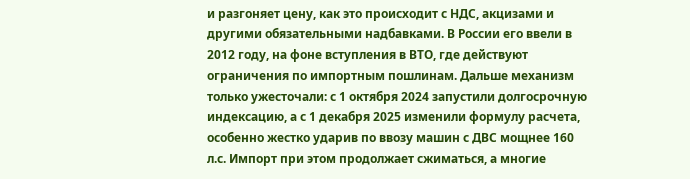и разгоняет цену, как это происходит с НДС, акцизами и другими обязательными надбавками. В России его ввели в 2012 году, на фоне вступления в ВТО, где действуют ограничения по импортным пошлинам. Дальше механизм только ужесточали: с 1 октября 2024 запустили долгосрочную индексацию, а с 1 декабря 2025 изменили формулу расчета, особенно жестко ударив по ввозу машин с ДВС мощнее 160 л.с. Импорт при этом продолжает сжиматься, а многие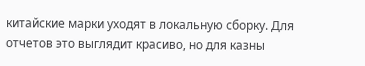китайские марки уходят в локальную сборку. Для отчетов это выглядит красиво, но для казны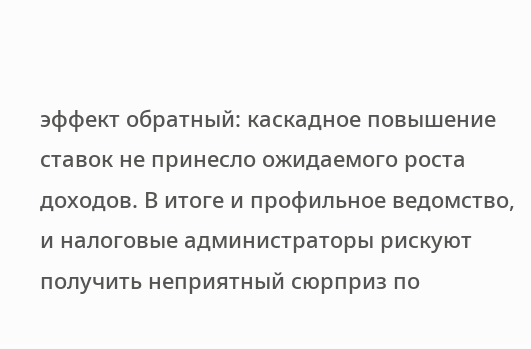эффект обратный: каскадное повышение ставок не принесло ожидаемого роста доходов. В итоге и профильное ведомство, и налоговые администраторы рискуют получить неприятный сюрприз по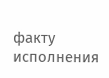факту исполнения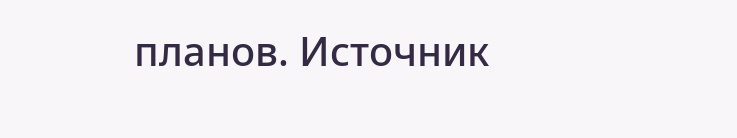планов. Источник